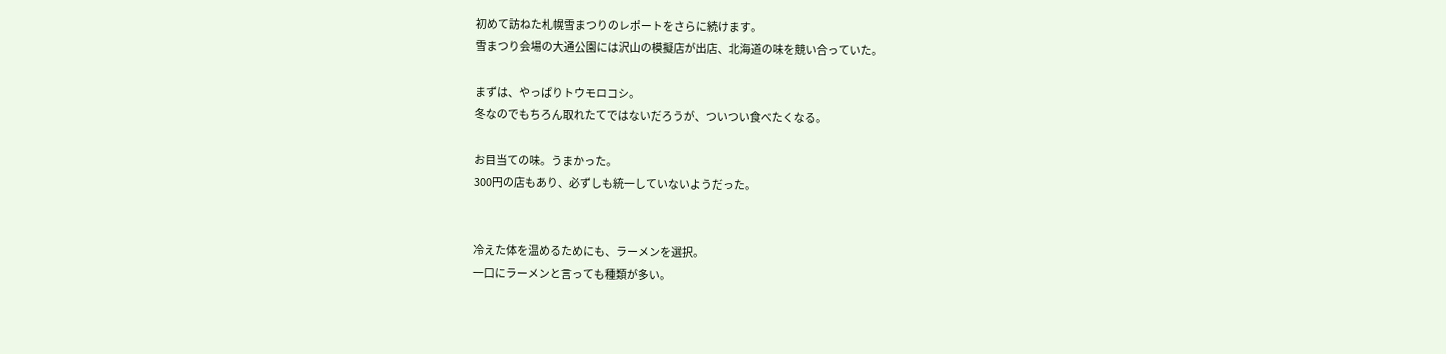初めて訪ねた札幌雪まつりのレポートをさらに続けます。
雪まつり会場の大通公園には沢山の模擬店が出店、北海道の味を競い合っていた。

まずは、やっぱりトウモロコシ。
冬なのでもちろん取れたてではないだろうが、ついつい食べたくなる。

お目当ての味。うまかった。
300円の店もあり、必ずしも統一していないようだった。


冷えた体を温めるためにも、ラーメンを選択。
一口にラーメンと言っても種類が多い。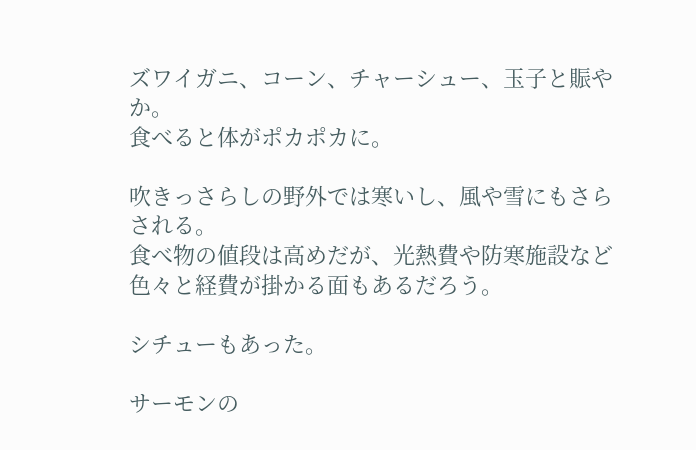ズワイガニ、コーン、チャーシュー、玉子と賑やか。
食べると体がポカポカに。

吹きっさらしの野外では寒いし、風や雪にもさらされる。
食べ物の値段は高めだが、光熱費や防寒施設など色々と経費が掛かる面もあるだろう。

シチューもあった。

サーモンの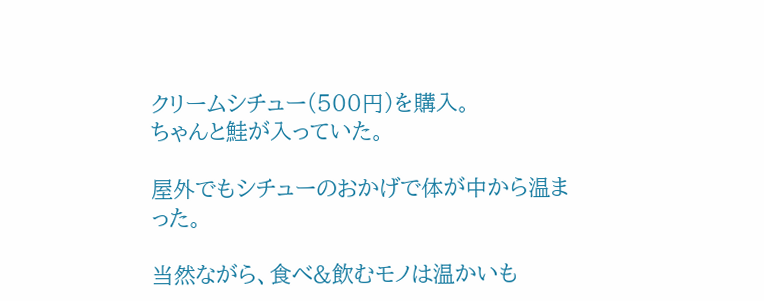クリームシチュー(500円)を購入。
ちゃんと鮭が入っていた。

屋外でもシチューのおかげで体が中から温まった。

当然ながら、食べ&飲むモノは温かいも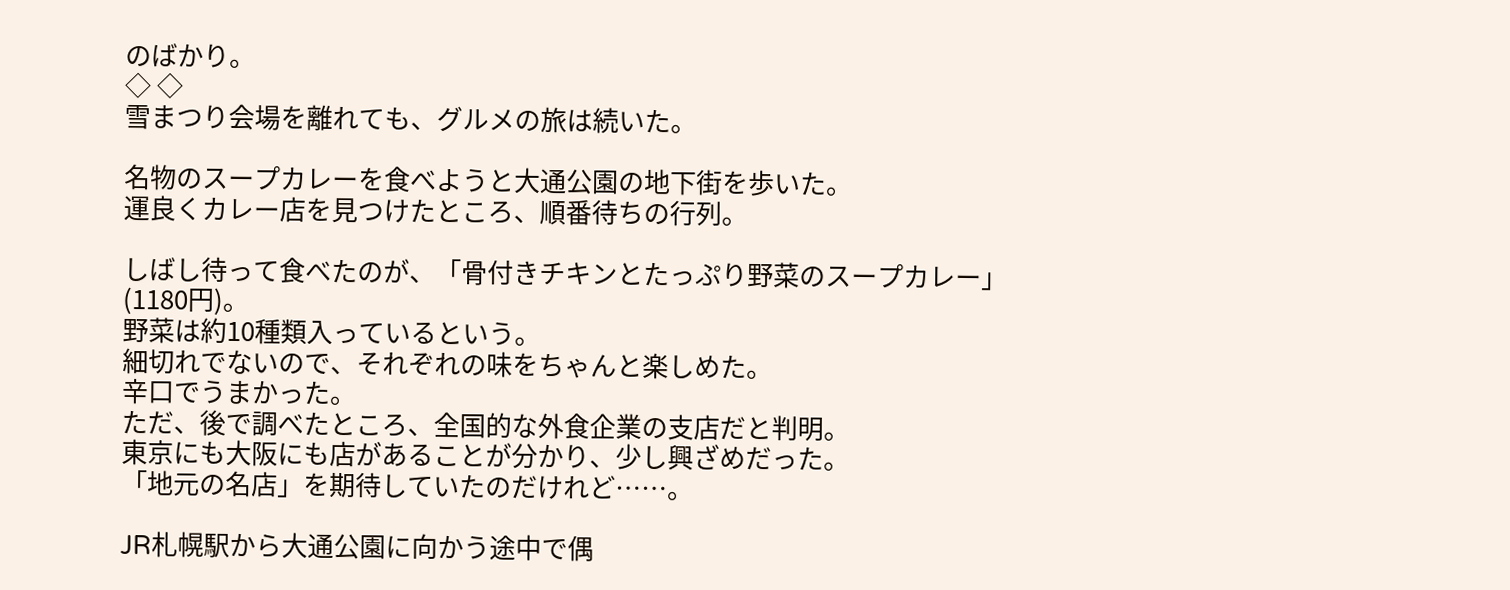のばかり。
◇ ◇
雪まつり会場を離れても、グルメの旅は続いた。

名物のスープカレーを食べようと大通公園の地下街を歩いた。
運良くカレー店を見つけたところ、順番待ちの行列。

しばし待って食べたのが、「骨付きチキンとたっぷり野菜のスープカレー」(1180円)。
野菜は約10種類入っているという。
細切れでないので、それぞれの味をちゃんと楽しめた。
辛口でうまかった。
ただ、後で調べたところ、全国的な外食企業の支店だと判明。
東京にも大阪にも店があることが分かり、少し興ざめだった。
「地元の名店」を期待していたのだけれど……。

JR札幌駅から大通公園に向かう途中で偶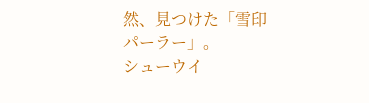然、見つけた「雪印パーラー」。
シューウイ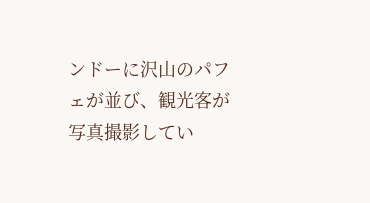ンドーに沢山のパフェが並び、観光客が写真撮影してい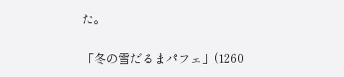た。

「冬の雪だるまパフェ」(1260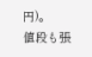円)。
値段も張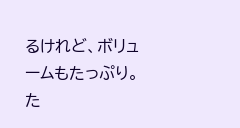るけれど、ボリュームもたっぷり。
た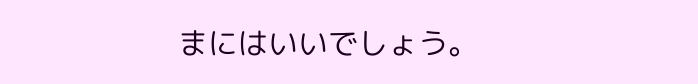まにはいいでしょう。